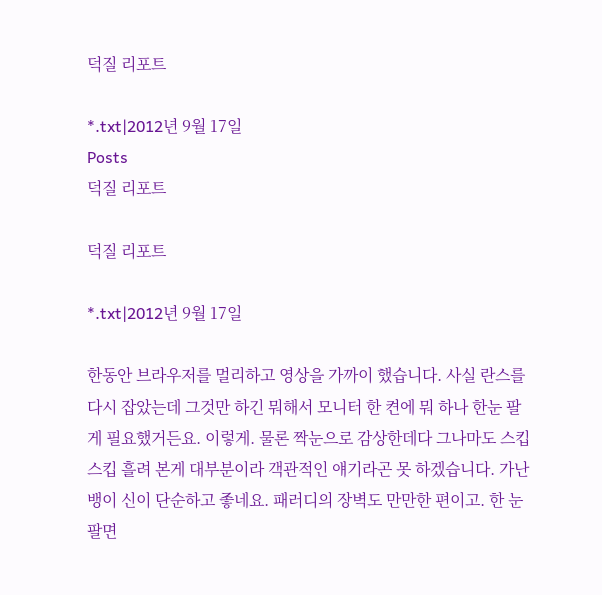덕질 리포트

*.txt|2012년 9월 17일
Posts
덕질 리포트

덕질 리포트

*.txt|2012년 9월 17일

한동안 브라우저를 멀리하고 영상을 가까이 했습니다. 사실 란스를 다시 잡았는데 그것만 하긴 뭐해서 모니터 한 켠에 뭐 하나 한눈 팔게 필요했거든요. 이렇게. 물론 짝눈으로 감상한데다 그나마도 스킵스킵 흘려 본게 대부분이라 객관적인 얘기라곤 못 하겠습니다. 가난뱅이 신이 단순하고 좋네요. 패러디의 장벽도 만만한 편이고. 한 눈 팔면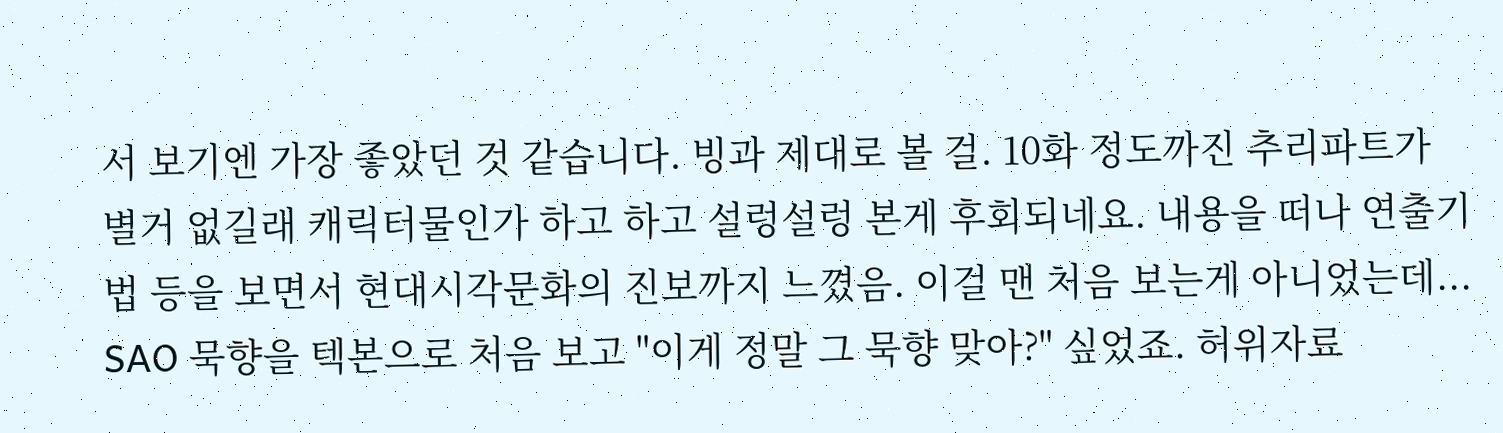서 보기엔 가장 좋았던 것 같습니다. 빙과 제대로 볼 걸. 10화 정도까진 추리파트가 별거 없길래 캐릭터물인가 하고 하고 설렁설렁 본게 후회되네요. 내용을 떠나 연출기법 등을 보면서 현대시각문화의 진보까지 느꼈음. 이걸 맨 처음 보는게 아니었는데... SAO 묵향을 텍본으로 처음 보고 "이게 정말 그 묵향 맞아?" 싶었죠. 허위자료